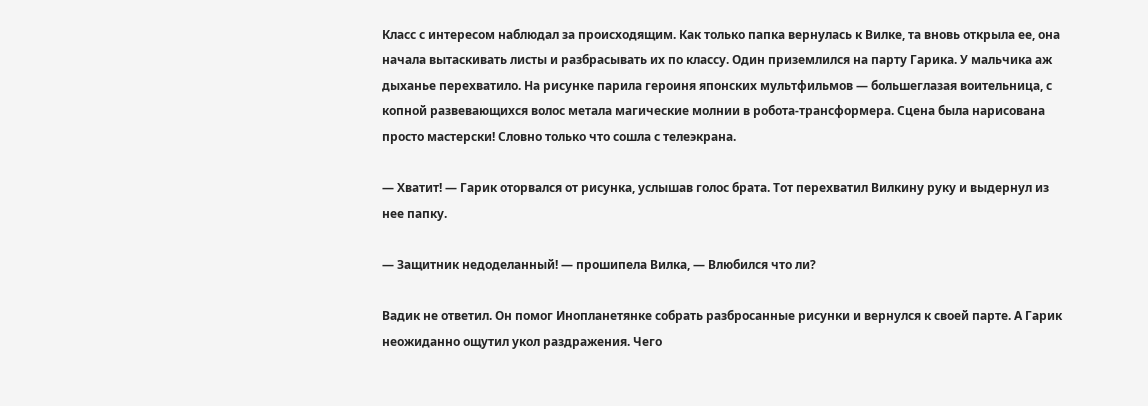Класс с интересом наблюдал за происходящим. Как только папка вернулась к Вилке, та вновь открыла ее, она начала вытаскивать листы и разбрасывать их по классу. Один приземлился на парту Гарика. У мальчика аж дыханье перехватило. На рисунке парила героиня японских мультфильмов — большеглазая воительница, с копной развевающихся волос метала магические молнии в робота-трансформера. Сцена была нарисована просто мастерски! Словно только что сошла с телеэкрана.

— Хватит! — Гарик оторвался от рисунка, услышав голос брата. Тот перехватил Вилкину руку и выдернул из нее папку.

— Защитник недоделанный! — прошипела Вилка, — Влюбился что ли?

Вадик не ответил. Он помог Инопланетянке собрать разбросанные рисунки и вернулся к своей парте. А Гарик неожиданно ощутил укол раздражения. Чего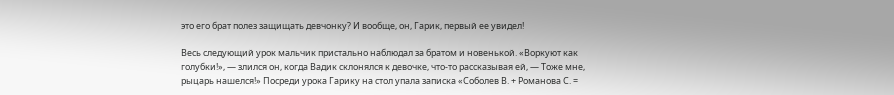это его брат полез защищать девчонку? И вообще, он, Гарик, первый ее увидел!

Весь следующий урок мальчик пристально наблюдал за братом и новенькой. «Воркуют как голубки!», — злился он, когда Вадик склонялся к девочке, что-то рассказывая ей, — Тоже мне, рыцарь нашелся!» Посреди урока Гарику на стол упала записка «Соболев В. + Романова С. =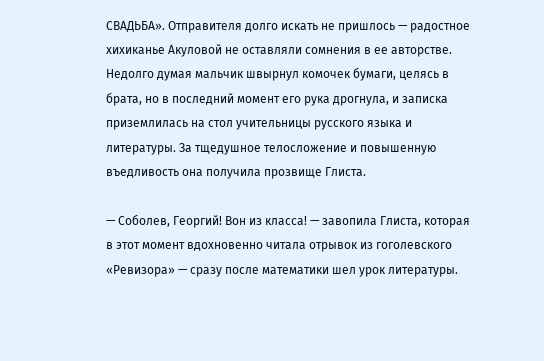СВАДЬБА». Отправителя долго искать не пришлось — радостное хихиканье Акуловой не оставляли сомнения в ее авторстве. Недолго думая мальчик швырнул комочек бумаги, целясь в брата, но в последний момент его рука дрогнула, и записка приземлилась на стол учительницы русского языка и литературы. За тщедушное телосложение и повышенную въедливость она получила прозвище Глиста.

— Соболев, Георгий! Вон из класса! — завопила Глиста, которая в этот момент вдохновенно читала отрывок из гоголевского «Ревизора» — сразу после математики шел урок литературы.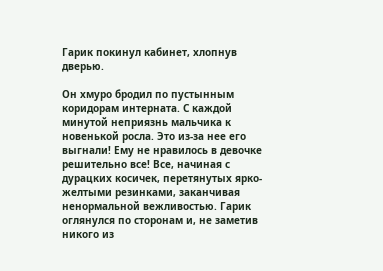Гарик покинул кабинет, хлопнув дверью.

Он хмуро бродил по пустынным коридорам интерната. С каждой минутой неприязнь мальчика к новенькой росла. Это из-за нее его выгнали! Ему не нравилось в девочке решительно все! Все, начиная с дурацких косичек, перетянутых ярко-желтыми резинками, заканчивая ненормальной вежливостью. Гарик оглянулся по сторонам и, не заметив никого из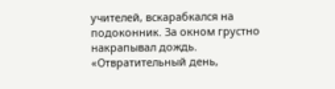учителей, вскарабкался на подоконник. За окном грустно накрапывал дождь. «Отвратительный день,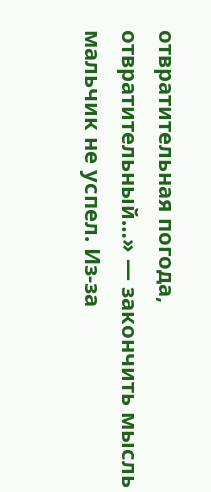отвратительная погода, отвратительный…» — закончить мысль мальчик не успел. Из-за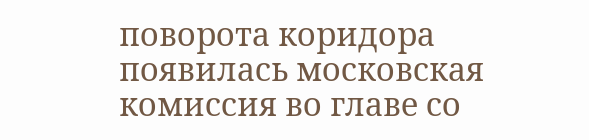поворота коридора появилась московская комиссия во главе со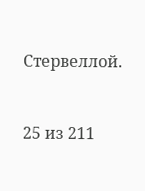Стервеллой.



25 из 211